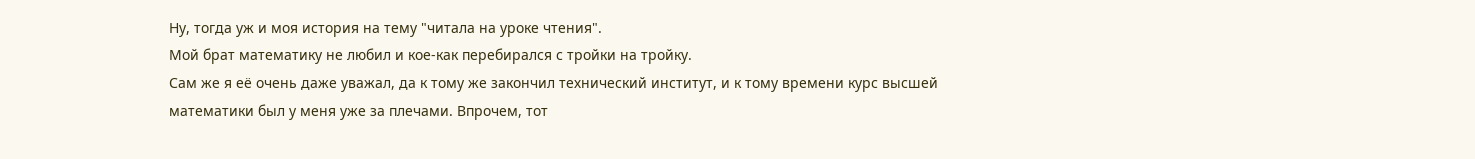Ну, тогда уж и моя история на тему "читала на уроке чтения".
Мой брат математику не любил и кое-как перебирался с тройки на тройку.
Сам же я её очень даже уважал, да к тому же закончил технический институт, и к тому времени курс высшей математики был у меня уже за плечами. Впрочем, тот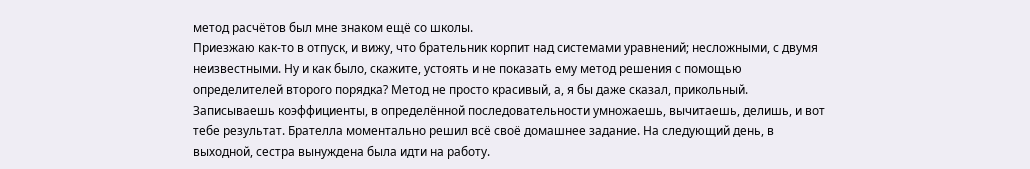метод расчётов был мне знаком ещё со школы.
Приезжаю как-то в отпуск, и вижу, что брательник корпит над системами уравнений; несложными, с двумя неизвестными. Ну и как было, скажите, устоять и не показать ему метод решения с помощью определителей второго порядка? Метод не просто красивый, а, я бы даже сказал, прикольный. Записываешь коэффициенты, в определённой последовательности умножаешь, вычитаешь, делишь, и вот тебе результат. Брателла моментально решил всё своё домашнее задание. На следующий день, в выходной, сестра вынуждена была идти на работу.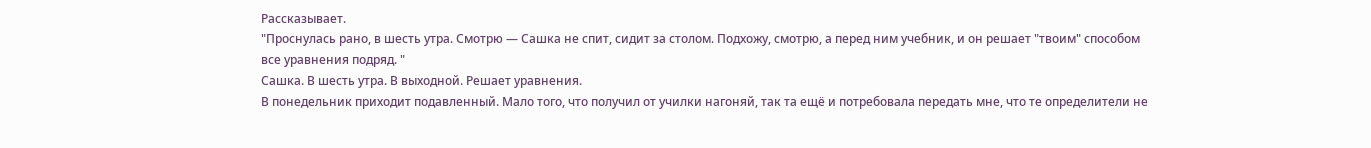Рассказывает.
"Проснулась рано, в шесть утра. Смотрю — Сашка не спит, сидит за столом. Подхожу, смотрю, а перед ним учебник, и он решает "твоим" способом все уравнения подряд. "
Сашка. В шесть утра. В выходной. Решает уравнения.
В понедельник приходит подавленный. Мало того, что получил от училки нагоняй, так та ещё и потребовала передать мне, что те определители не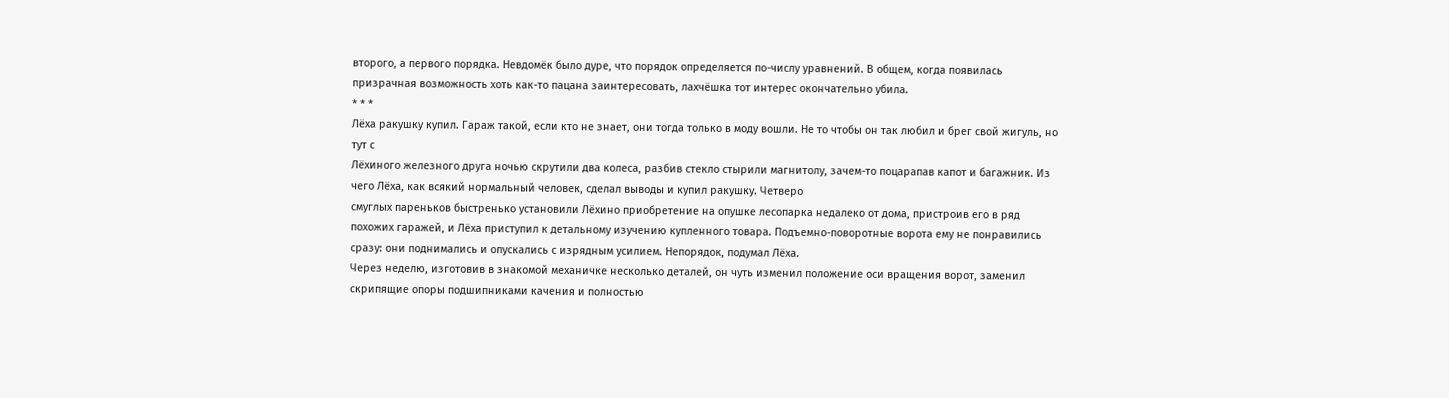второго, а первого порядка. Невдомёк было дуре, что порядок определяется по-числу уравнений. В общем, когда появилась призрачная возможность хоть как-то пацана заинтересовать, лахчёшка тот интерес окончательно убила.
* * *
Лёха ракушку купил. Гараж такой, если кто не знает, они тогда только в моду вошли. Не то чтобы он так любил и брег свой жигуль, но тут с
Лёхиного железного друга ночью скрутили два колеса, разбив стекло стырили магнитолу, зачем-то поцарапав капот и багажник. Из чего Лёха, как всякий нормальный человек, сделал выводы и купил ракушку. Четверо
смуглых пареньков быстренько установили Лёхино приобретение на опушке лесопарка недалеко от дома, пристроив его в ряд похожих гаражей, и Лёха приступил к детальному изучению купленного товара. Подъемно-поворотные ворота ему не понравились сразу: они поднимались и опускались с изрядным усилием. Непорядок, подумал Лёха.
Через неделю, изготовив в знакомой механичке несколько деталей, он чуть изменил положение оси вращения ворот, заменил скрипящие опоры подшипниками качения и полностью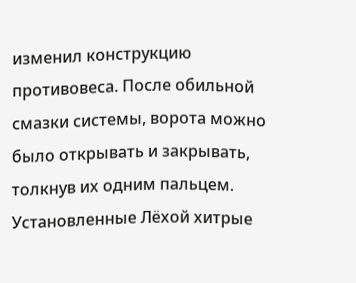изменил конструкцию противовеса. После обильной смазки системы, ворота можно было открывать и закрывать, толкнув их одним пальцем. Установленные Лёхой хитрые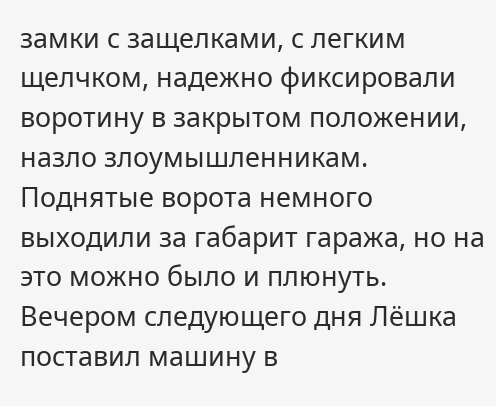замки с защелками, с легким щелчком, надежно фиксировали воротину в закрытом положении, назло злоумышленникам. Поднятые ворота немного выходили за габарит гаража, но на это можно было и плюнуть. Вечером следующего дня Лёшка поставил машину в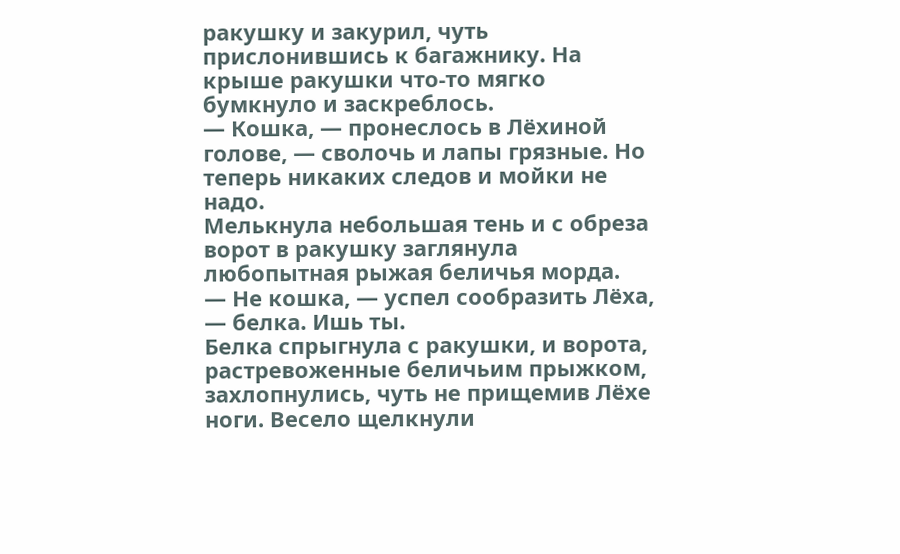ракушку и закурил, чуть прислонившись к багажнику. На крыше ракушки что-то мягко бумкнуло и заскреблось.
— Кошка, — пронеслось в Лёхиной голове, — сволочь и лапы грязные. Но теперь никаких следов и мойки не надо.
Мелькнула небольшая тень и с обреза ворот в ракушку заглянула любопытная рыжая беличья морда.
— Не кошка, — успел сообразить Лёха, — белка. Ишь ты.
Белка спрыгнула с ракушки, и ворота, растревоженные беличьим прыжком, захлопнулись, чуть не прищемив Лёхе ноги. Весело щелкнули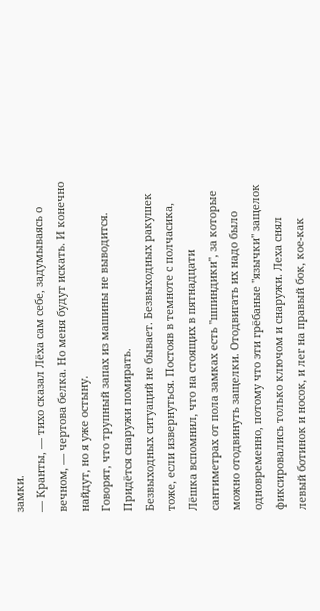замки.
— Кранты, — тихо сказал Лёха сам себе, задумываясь о вечном, — чертова белка. Но меня будут искать. И конечно найдут, но я уже остыну.
Говорят, что трупный запах из машины не выводится. Придётся снаружи помирать.
Безвыходных ситуаций не бывает. Безвыходных ракушек тоже, если извернуться. Постояв в темноте с полчасика, Лёшка вспомнил, что на стоящих в пятнадцати сантиметрах от пола замках есть "шпиндики", за которые можно отодвинуть защелки. Отодвигать их надо было одновременно, потому что эти грёбаные "язычки" защелок фиксировались только ключом и снаружи. Леха снял левый ботинок и носок, и лег на правый бок, кое-как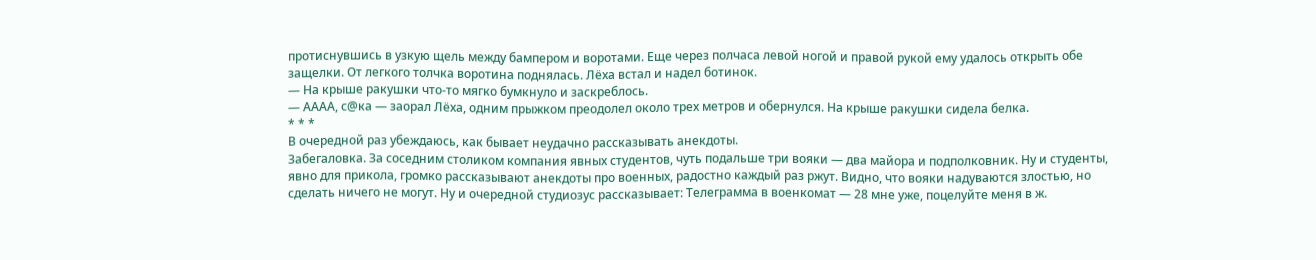протиснувшись в узкую щель между бампером и воротами. Еще через полчаса левой ногой и правой рукой ему удалось открыть обе защелки. От легкого толчка воротина поднялась. Лёха встал и надел ботинок.
— На крыше ракушки что-то мягко бумкнуло и заскреблось.
— АААА, с@ка — заорал Лёха, одним прыжком преодолел около трех метров и обернулся. На крыше ракушки сидела белка.
* * *
В очередной раз убеждаюсь, как бывает неудачно рассказывать анекдоты.
Забегаловка. За соседним столиком компания явных студентов, чуть подальше три вояки — два майора и подполковник. Ну и студенты, явно для прикола, громко рассказывают анекдоты про военных, радостно каждый раз ржут. Видно, что вояки надуваются злостью, но сделать ничего не могут. Ну и очередной студиозус рассказывает: Телеграмма в военкомат — 28 мне уже, поцелуйте меня в ж.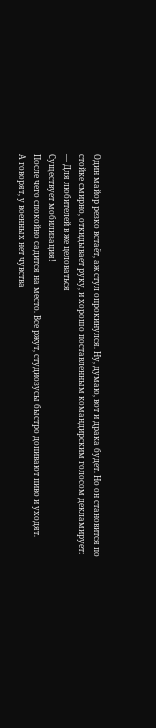Один майор резко встаёт, аж стул опрокинулся. Ну, думаю, вот и драка будет. Но он становится по стойке смирно, откидывает руку, и хорошо поставленным командирским голосом декламирует:
— Для любителей в же целоваться
Существует мобилизация!
После чего спокойно садится на место. Все ржут, студиозусы быстро допивают пиво и уходят.
А говорят, у военных нет чувства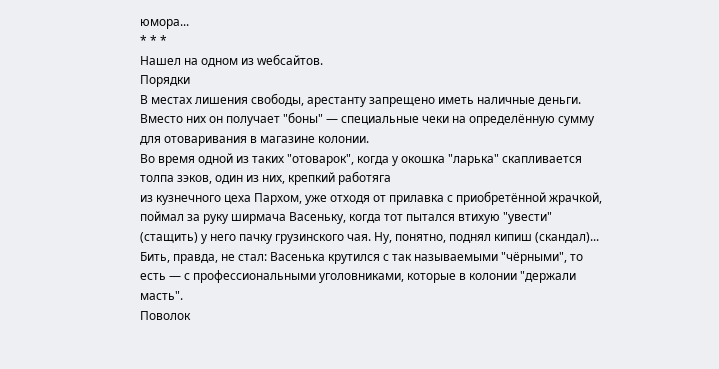юмора...
* * *
Нашел на одном из wебсайтов.
Порядки
В местах лишения свободы, арестанту запрещено иметь наличные деньги. Вместо них он получает "боны" — специальные чеки на определённую сумму для отоваривания в магазине колонии.
Во время одной из таких "отоварок", когда у окошка "ларька" скапливается толпа зэков, один из них, крепкий работяга
из кузнечного цеха Пархом, уже отходя от прилавка с приобретённой жрачкой, поймал за руку ширмача Васеньку, когда тот пытался втихую "увести" (стащить) у него пачку грузинского чая. Ну, понятно, поднял кипиш (скандал)... Бить, правда, не стал: Васенька крутился с так называемыми "чёрными", то есть — с профессиональными уголовниками, которые в колонии "держали масть".
Поволок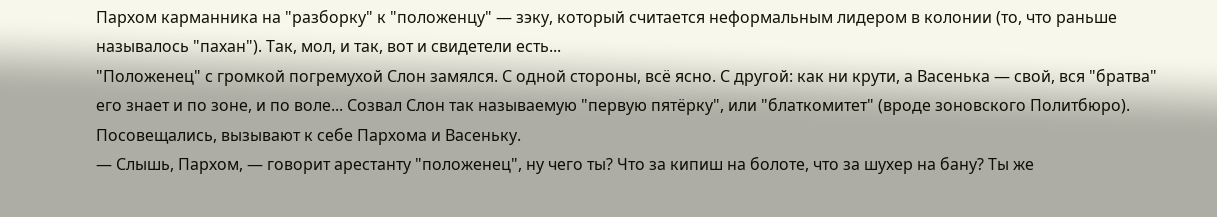Пархом карманника на "разборку" к "положенцу" — зэку, который считается неформальным лидером в колонии (то, что раньше называлось "пахан"). Так, мол, и так, вот и свидетели есть...
"Положенец" с громкой погремухой Слон замялся. С одной стороны, всё ясно. С другой: как ни крути, а Васенька — свой, вся "братва" его знает и по зоне, и по воле... Созвал Слон так называемую "первую пятёрку", или "блаткомитет" (вроде зоновского Политбюро). Посовещались, вызывают к себе Пархома и Васеньку.
— Слышь, Пархом, — говорит арестанту "положенец", ну чего ты? Что за кипиш на болоте, что за шухер на бану? Ты же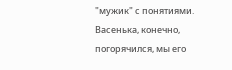"мужик" с понятиями. Васенька, конечно, погорячился, мы его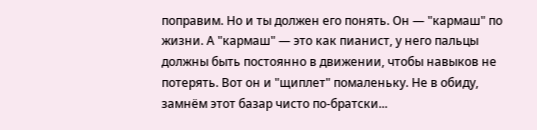поправим. Но и ты должен его понять. Он — "кармаш" по жизни. А "кармаш" — это как пианист, у него пальцы должны быть постоянно в движении, чтобы навыков не потерять. Вот он и "щиплет" помаленьку. Не в обиду, замнём этот базар чисто по-братски...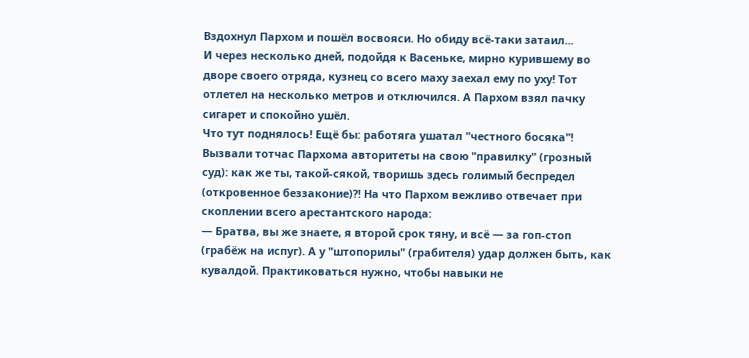Вздохнул Пархом и пошёл восвояси. Но обиду всё-таки затаил...
И через несколько дней, подойдя к Васеньке, мирно курившему во дворе своего отряда, кузнец со всего маху заехал ему по уху! Тот отлетел на несколько метров и отключился. А Пархом взял пачку сигарет и спокойно ушёл.
Что тут поднялось! Ещё бы: работяга ушатал "честного босяка"! Вызвали тотчас Пархома авторитеты на свою "правилку" (грозный суд): как же ты, такой-сякой, творишь здесь голимый беспредел (откровенное беззаконие)?! На что Пархом вежливо отвечает при скоплении всего арестантского народа:
— Братва, вы же знаете, я второй срок тяну, и всё — за гоп-стоп (грабёж на испуг). А у "штопорилы" (грабителя) удар должен быть, как кувалдой. Практиковаться нужно, чтобы навыки не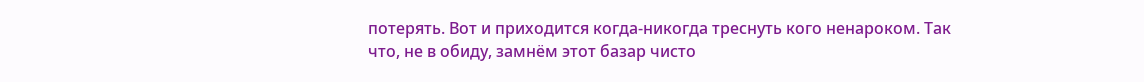потерять. Вот и приходится когда-никогда треснуть кого ненароком. Так что, не в обиду, замнём этот базар чисто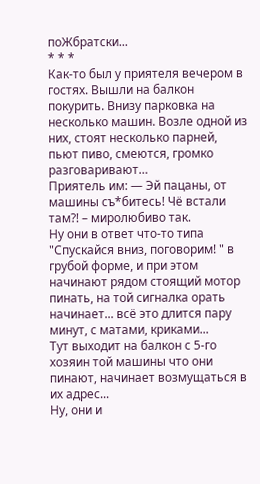поЖбратски...
* * *
Как-то был у приятеля вечером в гостях. Вышли на балкон покурить. Внизу парковка на несколько машин. Возле одной из них, стоят несколько парней, пьют пиво, смеются, громко разговаривают…
Приятель им: — Эй пацаны, от машины съ*битесь! Чё встали там?! – миролюбиво так.
Ну они в ответ что-то типа "Спускайся вниз, поговорим! " в грубой форме, и при этом начинают рядом стоящий мотор пинать, на той сигналка орать начинает... всё это длится пару минут, с матами, криками...
Тут выходит на балкон с 5-го хозяин той машины что они пинают, начинает возмущаться в их адрес...
Ну, они и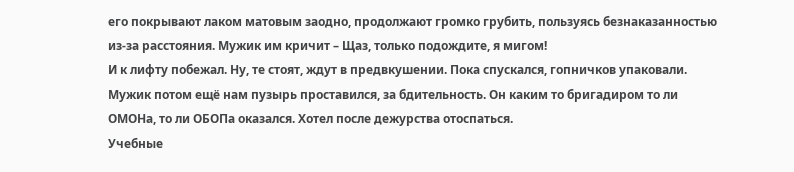его покрывают лаком матовым заодно, продолжают громко грубить, пользуясь безнаказанностью из-за расстояния. Мужик им кричит – Щаз, только подождите, я мигом!
И к лифту побежал. Ну, те стоят, ждут в предвкушении. Пока спускался, гопничков упаковали. Мужик потом ещё нам пузырь проставился, за бдительность. Он каким то бригадиром то ли ОМОНа, то ли ОБОПа оказался. Хотел после дежурства отоспаться.
Учебные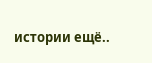истории ещё..